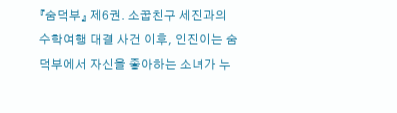『숨덕부』 제6권. 소꿉친구 세진과의 수학여행 대결 사건 이후, 인진이는 숨덕부에서 자신을 좋아하는 소녀가 누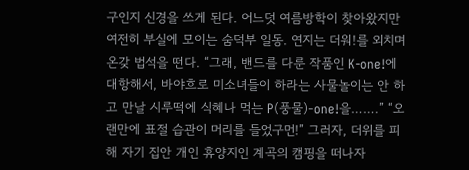구인지 신경을 쓰게 된다. 어느덧 여름방학이 찾아왔지만 여전히 부실에 모이는 숨덕부 일동. 연지는 더워!를 외치며 온갖 법석을 떤다. “그래, 밴드를 다룬 작품인 K-one!에 대항해서, 바야흐로 미소녀들이 하라는 사물놀이는 안 하고 만날 시루떡에 식혜나 먹는 P(풍물)-one!을…….” “오랜만에 표절 습관이 머리를 들었구먼!” 그러자, 더위를 피해 자기 집안 개인 휴양지인 계곡의 캠핑을 떠나자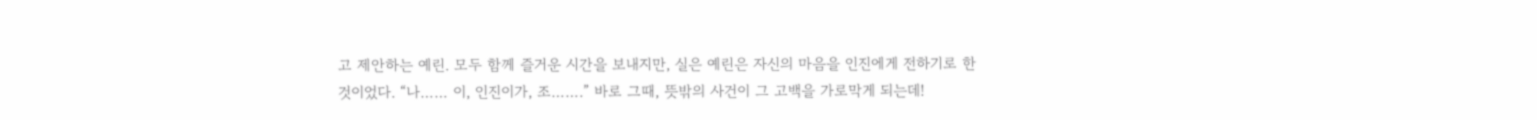고 제안하는 예린. 모두 함께 즐거운 시간을 보내지만, 실은 예린은 자신의 마음을 인진에게 전하기로 한 것이었다. “나…… 이, 인진이가, 조…….” 바로 그때, 뜻밖의 사건이 그 고백을 가로막게 되는데!